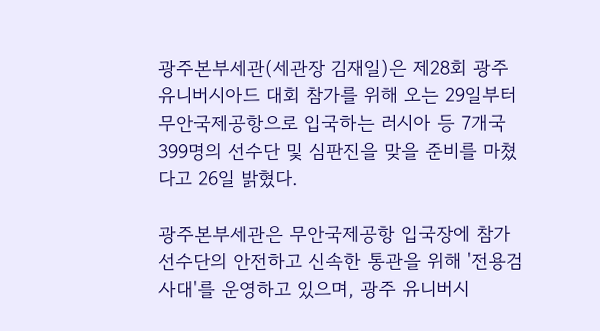광주본부세관(세관장 김재일)은 제28회 광주 유니버시아드 대회 참가를 위해 오는 29일부터 무안국제공항으로 입국하는 러시아 등 7개국 399명의 선수단 및 심판진을 맞을 준비를 마쳤다고 26일 밝혔다.

광주본부세관은 무안국제공항 입국장에 참가 선수단의 안전하고 신속한 통관을 위해 '전용검사대'를 운영하고 있으며, 광주 유니버시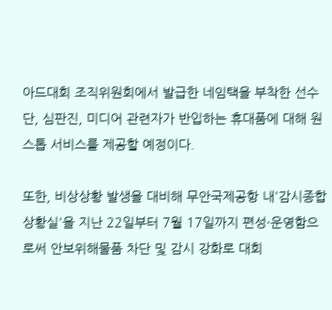아드대회 조직위원회에서 발급한 네임택을 부착한 선수단, 심판진, 미디어 관련자가 반입하는 휴대품에 대해 원스톱 서비스를 제공할 예정이다.

또한, 비상상황 발생을 대비해 무안국제공항 내'감시종합 상황실'을 지난 22일부터 7월 17일까지 편성·운영함으로써 안보위해물품 차단 및 감시 강화로 대회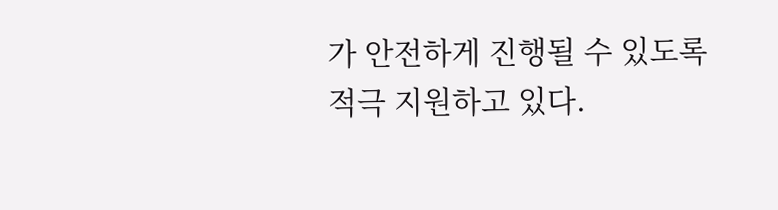가 안전하게 진행될 수 있도록 적극 지원하고 있다.